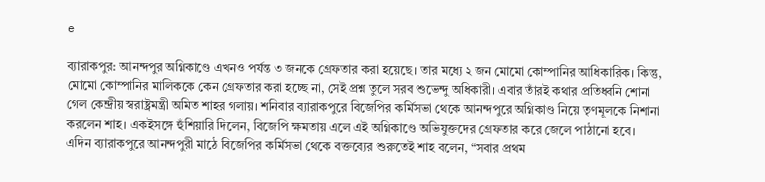e

ব্যারাকপুর: আনন্দপুর অগ্নিকাণ্ডে এখনও পর্যন্ত ৩ জনকে গ্রেফতার করা হয়েছে। তার মধ্যে ২ জন মোমো কোম্পানির আধিকারিক। কিন্তু, মোমো কোম্পানির মালিককে কেন গ্রেফতার করা হচ্ছে না, সেই প্রশ্ন তুলে সরব শুভেন্দু অধিকারী। এবার তাঁরই কথার প্রতিধ্বনি শোনা গেল কেন্দ্রীয় স্বরাষ্ট্রমন্ত্রী অমিত শাহর গলায়। শনিবার ব্যারাকপুরে বিজেপির কর্মিসভা থেকে আনন্দপুরে অগ্নিকাণ্ড নিয়ে তৃণমূলকে নিশানা করলেন শাহ। একইসঙ্গে হুঁশিয়ারি দিলেন, বিজেপি ক্ষমতায় এলে এই অগ্নিকাণ্ডে অভিযুক্তদের গ্রেফতার করে জেলে পাঠানো হবে।
এদিন ব্যারাকপুরে আনন্দপুরী মাঠে বিজেপির কর্মিসভা থেকে বক্তব্যের শুরুতেই শাহ বলেন, “সবার প্রথম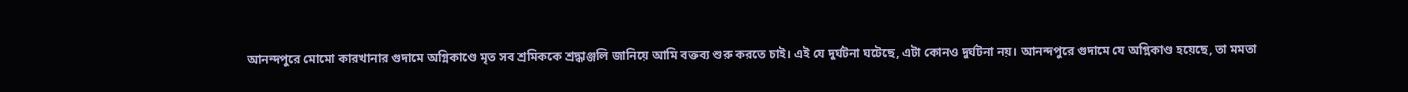আনন্দপুরে মোমো কারখানার গুদামে অগ্নিকাণ্ডে মৃত সব শ্রমিককে শ্রদ্ধাঞ্জলি জানিয়ে আমি বক্তব্য শুরু করতে চাই। এই যে দুর্ঘটনা ঘটেছে, এটা কোনও দুর্ঘটনা নয়। আনন্দপুরে গুদামে যে অগ্নিকাণ্ড হয়েছে, তা মমতা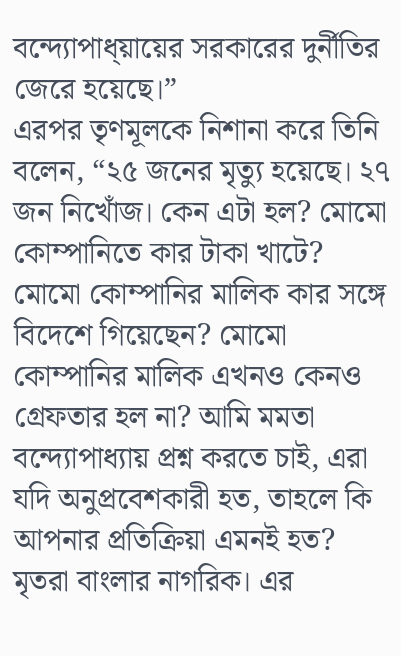বন্দ্যোপাধ্য়ায়ের সরকারের দুর্নীতির জেরে হয়েছে।”
এরপর তৃণমূলকে নিশানা করে তিনি বলেন, “২৫ জনের মৃত্যু হয়েছে। ২৭ জন নিখোঁজ। কেন এটা হল? মোমো কোম্পানিতে কার টাকা খাটে? মোমো কোম্পানির মালিক কার সঙ্গে বিদেশে গিয়েছেন? মোমো কোম্পানির মালিক এখনও কেনও গ্রেফতার হল না? আমি মমতা বন্দ্যোপাধ্যায় প্রশ্ন করতে চাই, এরা যদি অনুপ্রবেশকারী হত, তাহলে কি আপনার প্রতিক্রিয়া এমনই হত? মৃতরা বাংলার নাগরিক। এর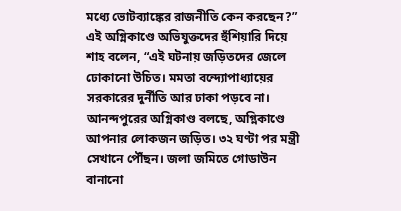মধ্যে ভোটব্যাঙ্কের রাজনীতি কেন করছেন?”
এই অগ্নিকাণ্ডে অভিযুক্তদের হুঁশিয়ারি দিয়ে শাহ বলেন, “এই ঘটনায় জড়িতদের জেলে ঢোকানো উচিত। মমতা বন্দ্যোপাধ্যায়ের সরকারের দুর্নীতি আর ঢাকা পড়বে না। আনন্দপুরের অগ্নিকাণ্ড বলছে, অগ্নিকাণ্ডে আপনার লোকজন জড়িত। ৩২ ঘণ্টা পর মন্ত্রী সেখানে পৌঁছন। জলা জমিতে গোডাউন বানানো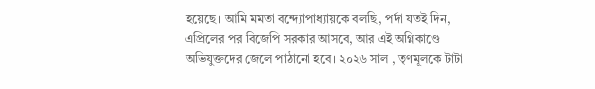হয়েছে। আমি মমতা বন্দ্যোপাধ্যায়কে বলছি, পর্দা যতই দিন, এপ্রিলের পর বিজেপি সরকার আসবে, আর এই অগ্নিকাণ্ডে অভিযুক্তদের জেলে পাঠানো হবে। ২০২৬ সাল , তৃণমূলকে টাটা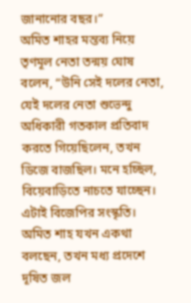জানানোর বছর।”
অমিত শাহর মন্তব্য নিয়ে তৃণমূল নেতা তন্ময় ঘোষ বলেন, “উনি সেই দলের নেতা, যেই দলের নেতা শুভেন্দু অধিকারী গতকাল প্রতিবাদ করতে গিয়েছিলেন, তখন ডিজে বাজছিল। মনে হচ্ছিল, বিয়েবাড়িতে নাচতে যাচ্ছেন। এটাই বিজেপির সংস্কৃতি। অমিত শাহ যখন একথা বলছেন, তখন মধ্য প্রদেশে দূষিত জল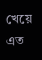খেয়ে এত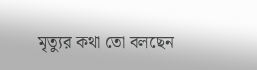মৃত্যুর কথা তো বলছেন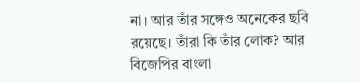না। আর তাঁর সঙ্গেও অনেকের ছবি রয়েছে। তাঁরা কি তাঁর লোক? আর বিজেপির বাংলা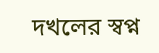দখলের স্বপ্ন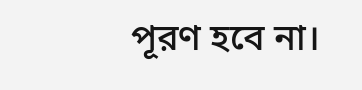পূরণ হবে না।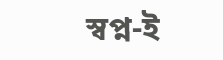স্বপ্ন-ই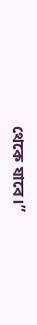থেকে যাবে।”